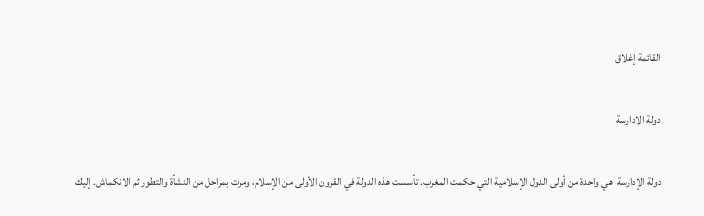القائمة إغلاق

دولة الادارسة

دولة الإدارسة  هي واحدة من أولى الدول الإسلامية التي حكمت المغرب. تأسست هذه الدولة في القرون الأولى من الإسلام، ومرت بمراحل من النشأة والتطور ثم الانكماش. إليك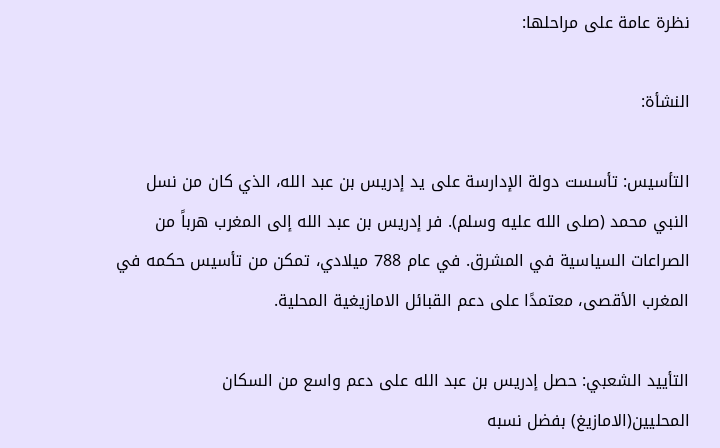نظرة عامة على مراحلها:

النشأة:

التأسيس: تأسست دولة الإدارسة على يد إدريس بن عبد الله، الذي كان من نسل النبي محمد (صلى الله عليه وسلم). فر إدريس بن عبد الله إلى المغرب هرباً من الصراعات السياسية في المشرق. في عام 788 ميلادي، تمكن من تأسيس حكمه في المغرب الأقصى، معتمدًا على دعم القبائل الامازيغية المحلية.

التأييد الشعبي: حصل إدريس بن عبد الله على دعم واسع من السكان المحليين(الامازيغ) بفضل نسبه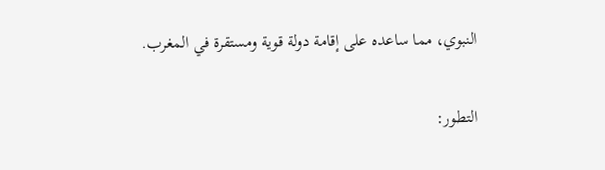النبوي، مما ساعده على إقامة دولة قوية ومستقرة في المغرب.

التطور: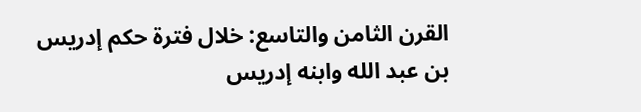القرن الثامن والتاسع: خلال فترة حكم إدريس بن عبد الله وابنه إدريس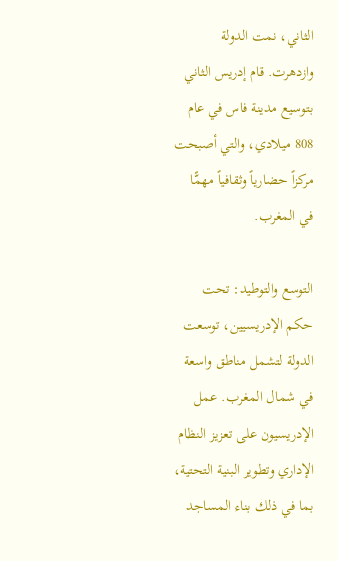الثاني، نمت الدولة وازدهرت. قام إدريس الثاني بتوسيع مدينة فاس في عام 808 ميلادي، والتي أصبحت مركزاً حضارياً وثقافياً مهمًّا في المغرب.

التوسع والتوطيد: تحت حكم الإدريسيين، توسعت الدولة لتشمل مناطق واسعة في شمال المغرب. عمل الإدريسيون على تعزيز النظام الإداري وتطوير البنية التحتية، بما في ذلك بناء المساجد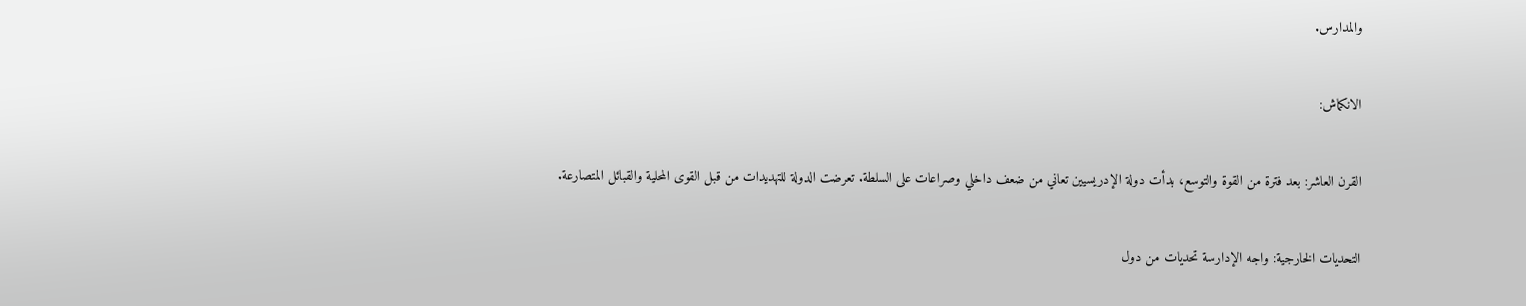والمدارس.

الانكماش:

القرن العاشر: بعد فترة من القوة والتوسع، بدأت دولة الإدريسيين تعاني من ضعف داخلي وصراعات على السلطة. تعرضت الدولة للتهديدات من قبل القوى المحلية والقبائل المتصارعة.

التحديات الخارجية: واجه الإدارسة تحديات من دول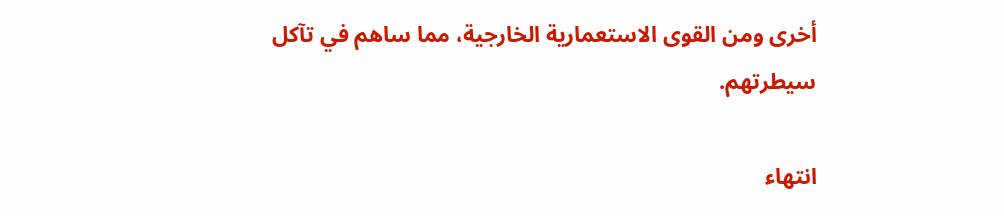أخرى ومن القوى الاستعمارية الخارجية، مما ساهم في تآكل سيطرتهم.

انتهاء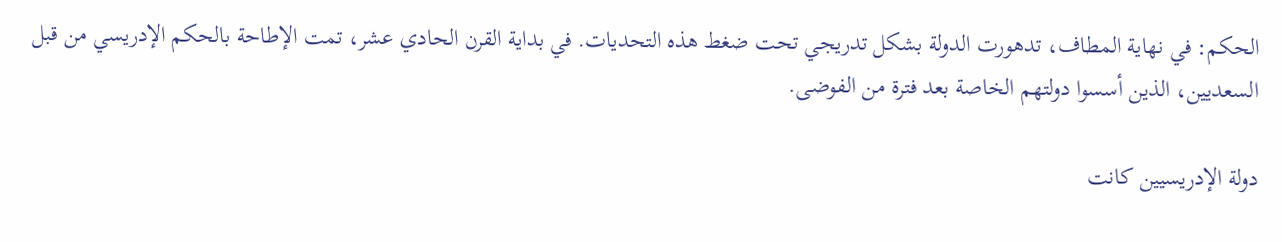الحكم: في نهاية المطاف، تدهورت الدولة بشكل تدريجي تحت ضغط هذه التحديات. في بداية القرن الحادي عشر، تمت الإطاحة بالحكم الإدريسي من قبل السعديين، الذين أسسوا دولتهم الخاصة بعد فترة من الفوضى.

دولة الإدريسيين كانت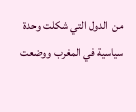من  الدول التي شكلت وحدة سياسية في المغرب ووضعت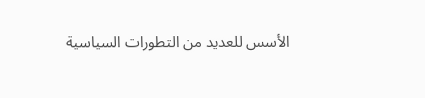الأسس للعديد من التطورات السياسية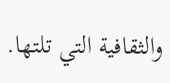والثقافية التي تلتها.